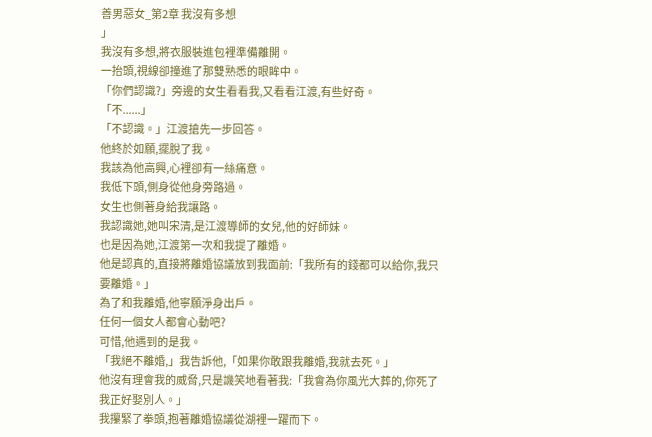善男惡女_第2章 我沒有多想
」
我沒有多想,將衣服裝進包裡準備離開。
一抬頭,視線卻撞進了那雙熟悉的眼眸中。
「你們認識?」旁邊的女生看看我,又看看江渡,有些好奇。
「不......」
「不認識。」江渡搶先一步回答。
他終於如願,擺脫了我。
我該為他高興,心裡卻有一絲痛意。
我低下頭,側身從他身旁路過。
女生也側著身給我讓路。
我認識她,她叫宋清,是江渡導師的女兒,他的好師妹。
也是因為她,江渡第一次和我提了離婚。
他是認真的,直接將離婚協議放到我面前:「我所有的錢都可以給你,我只要離婚。」
為了和我離婚,他寧願淨身出戶。
任何一個女人都會心動吧?
可惜,他遇到的是我。
「我絕不離婚,」我告訴他,「如果你敢跟我離婚,我就去死。」
他沒有理會我的威脅,只是譏笑地看著我:「我會為你風光大葬的,你死了我正好娶別人。」
我攥緊了拳頭,抱著離婚協議從湖裡一躍而下。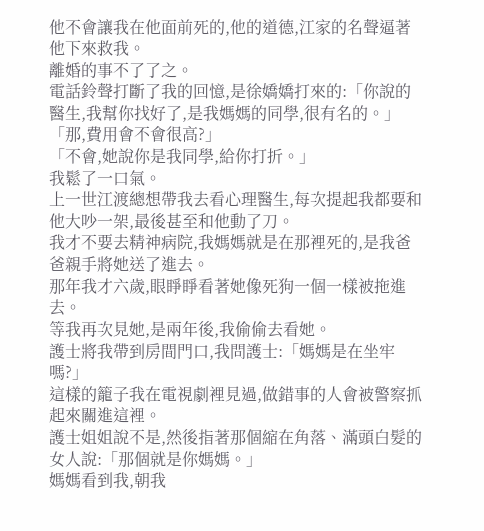他不會讓我在他面前死的,他的道德,江家的名聲逼著他下來救我。
離婚的事不了了之。
電話鈴聲打斷了我的回憶,是徐嬌嬌打來的:「你說的醫生,我幫你找好了,是我媽媽的同學,很有名的。」
「那,費用會不會很高?」
「不會,她說你是我同學,給你打折。」
我鬆了一口氣。
上一世江渡總想帶我去看心理醫生,每次提起我都要和他大吵一架,最後甚至和他動了刀。
我才不要去精神病院,我媽媽就是在那裡死的,是我爸爸親手將她送了進去。
那年我才六歲,眼睜睜看著她像死狗一個一樣被拖進去。
等我再次見她,是兩年後,我偷偷去看她。
護士將我帶到房間門口,我問護士:「媽媽是在坐牢嗎?」
這樣的籠子我在電視劇裡見過,做錯事的人會被警察抓起來關進這裡。
護士姐姐說不是,然後指著那個縮在角落、滿頭白髮的女人說:「那個就是你媽媽。」
媽媽看到我,朝我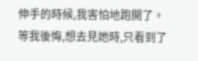伸手的時候,我害怕地跑開了。
等我後悔,想去見她時,只看到了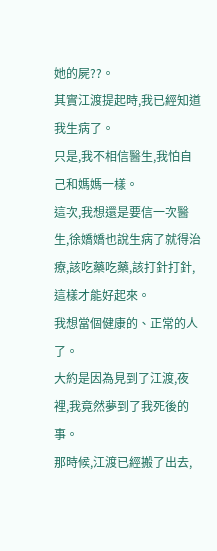她的屍??。
其實江渡提起時,我已經知道我生病了。
只是,我不相信醫生,我怕自己和媽媽一樣。
這次,我想還是要信一次醫生,徐嬌嬌也說生病了就得治療,該吃藥吃藥,該打針打針,這樣才能好起來。
我想當個健康的、正常的人了。
大約是因為見到了江渡,夜裡,我竟然夢到了我死後的事。
那時候,江渡已經搬了出去,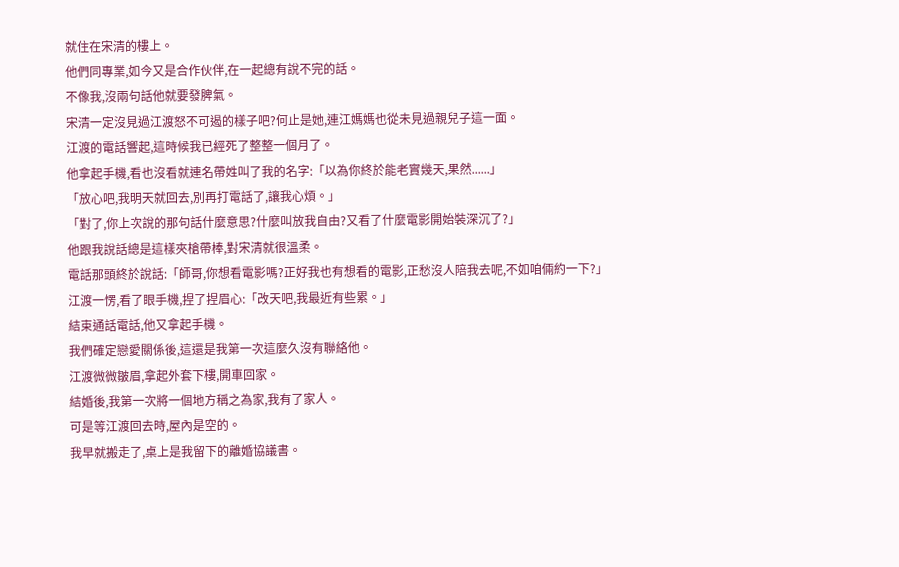就住在宋清的樓上。
他們同專業,如今又是合作伙伴,在一起總有說不完的話。
不像我,沒兩句話他就要發脾氣。
宋清一定沒見過江渡怒不可遏的樣子吧?何止是她,連江媽媽也從未見過親兒子這一面。
江渡的電話響起,這時候我已經死了整整一個月了。
他拿起手機,看也沒看就連名帶姓叫了我的名字:「以為你終於能老實幾天,果然......」
「放心吧,我明天就回去,別再打電話了,讓我心煩。」
「對了,你上次說的那句話什麼意思?什麼叫放我自由?又看了什麼電影開始裝深沉了?」
他跟我說話總是這樣夾槍帶棒,對宋清就很溫柔。
電話那頭終於說話:「師哥,你想看電影嗎?正好我也有想看的電影,正愁沒人陪我去呢,不如咱倆約一下?」
江渡一愣,看了眼手機,捏了捏眉心:「改天吧,我最近有些累。」
結束通話電話,他又拿起手機。
我們確定戀愛關係後,這還是我第一次這麼久沒有聯絡他。
江渡微微皺眉,拿起外套下樓,開車回家。
結婚後,我第一次將一個地方稱之為家,我有了家人。
可是等江渡回去時,屋內是空的。
我早就搬走了,桌上是我留下的離婚協議書。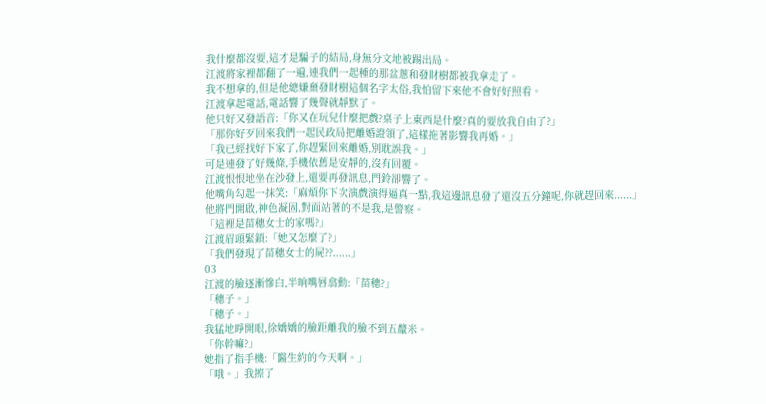我什麼都沒要,這才是騙子的結局,身無分文地被踢出局。
江渡將家裡都翻了一遍,連我們一起種的那盆蔥和發財樹都被我拿走了。
我不想拿的,但是他總嫌棄發財樹這個名字太俗,我怕留下來他不會好好照看。
江渡拿起電話,電話響了幾聲就靜默了。
他只好又發語音:「你又在玩兒什麼把戲?桌子上東西是什麼?真的要放我自由了?」
「那你好歹回來我們一起民政局把離婚證領了,這樣拖著影響我再婚。」
「我已經找好下家了,你趕緊回來離婚,別耽誤我。」
可是連發了好幾條,手機依舊是安靜的,沒有回覆。
江渡恨恨地坐在沙發上,還要再發訊息,門鈴卻響了。
他嘴角勾起一抹笑:「麻煩你下次演戲演得逼真一點,我這邊訊息發了還沒五分鐘呢,你就趕回來......」
他將門開啟,神色凝固,對面站著的不是我,是警察。
「這裡是苗穗女士的家嗎?」
江渡眉頭緊鎖:「她又怎麼了?」
「我們發現了苗穗女士的屍??......」
03
江渡的臉逐漸慘白,半晌嘴唇翕動:「苗穗?」
「穗子。」
「穗子。」
我猛地睜開眼,徐嬌嬌的臉距離我的臉不到五釐米。
「你幹嘛?」
她指了指手機:「醫生約的今天啊。」
「哦。」我擦了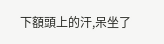下額頭上的汗,呆坐了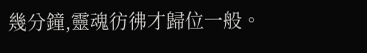幾分鐘,靈魂彷彿才歸位一般。